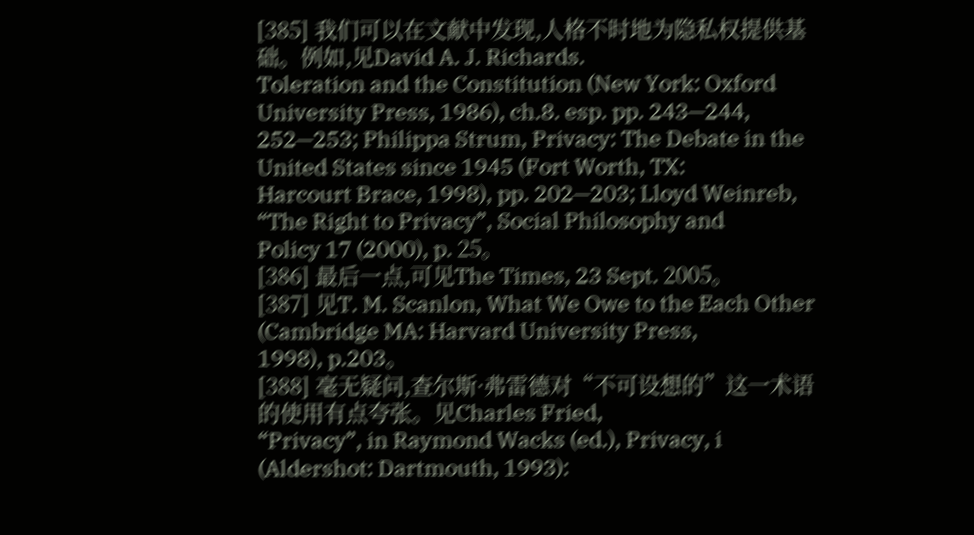[385] 我们可以在文献中发现,人格不时地为隐私权提供基础。例如,见David A. J. Richards.
Toleration and the Constitution (New York: Oxford University Press, 1986), ch.8. esp. pp. 243—244,
252—253; Philippa Strum, Privacy: The Debate in the United States since 1945 (Fort Worth, TX:
Harcourt Brace, 1998), pp. 202—203; Lloyd Weinreb, “The Right to Privacy”, Social Philosophy and
Policy 17 (2000), p. 25。
[386] 最后一点,可见The Times, 23 Sept. 2005。
[387] 见T. M. Scanlon, What We Owe to the Each Other (Cambridge MA: Harvard University Press,
1998), p.203。
[388] 毫无疑问,查尔斯·弗雷德对“不可设想的”这一术语的使用有点夸张。见Charles Fried,
“Privacy”, in Raymond Wacks (ed.), Privacy, i (Aldershot: Dartmouth, 1993):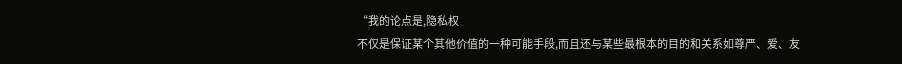“我的论点是,隐私权
不仅是保证某个其他价值的一种可能手段,而且还与某些最根本的目的和关系如尊严、爱、友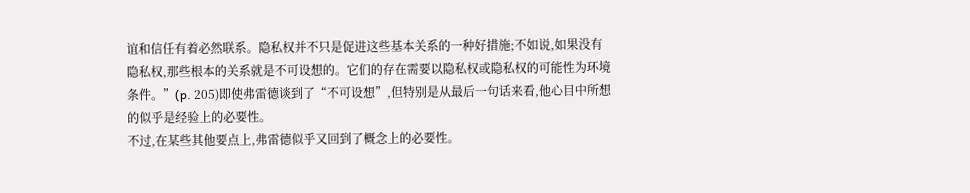谊和信任有着必然联系。隐私权并不只是促进这些基本关系的一种好措施;不如说,如果没有
隐私权,那些根本的关系就是不可设想的。它们的存在需要以隐私权或隐私权的可能性为环境
条件。”(p. 205)即使弗雷德谈到了“不可设想”,但特别是从最后一句话来看,他心目中所想
的似乎是经验上的必要性。
不过,在某些其他要点上,弗雷德似乎又回到了概念上的必要性。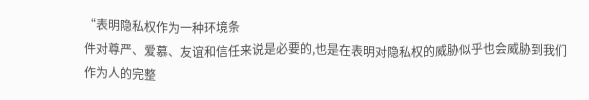“表明隐私权作为一种环境条
件对尊严、爱慕、友谊和信任来说是必要的,也是在表明对隐私权的威胁似乎也会威胁到我们
作为人的完整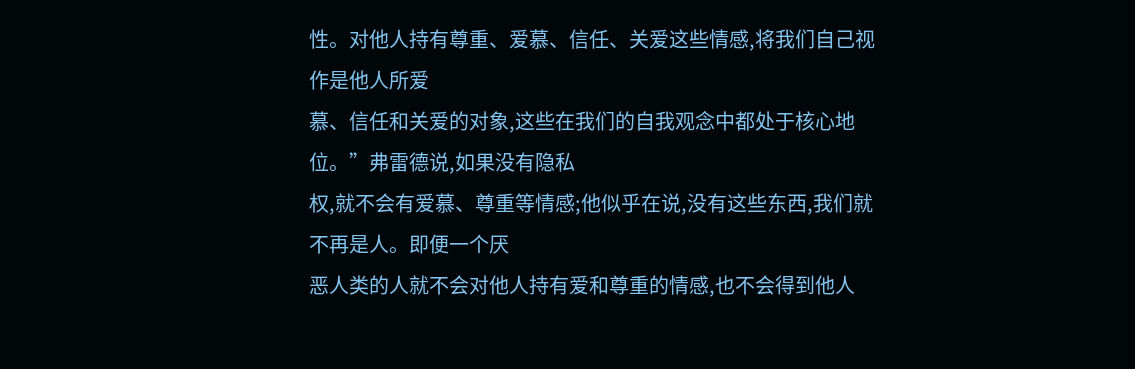性。对他人持有尊重、爱慕、信任、关爱这些情感,将我们自己视作是他人所爱
慕、信任和关爱的对象,这些在我们的自我观念中都处于核心地位。”弗雷德说,如果没有隐私
权,就不会有爱慕、尊重等情感;他似乎在说,没有这些东西,我们就不再是人。即便一个厌
恶人类的人就不会对他人持有爱和尊重的情感,也不会得到他人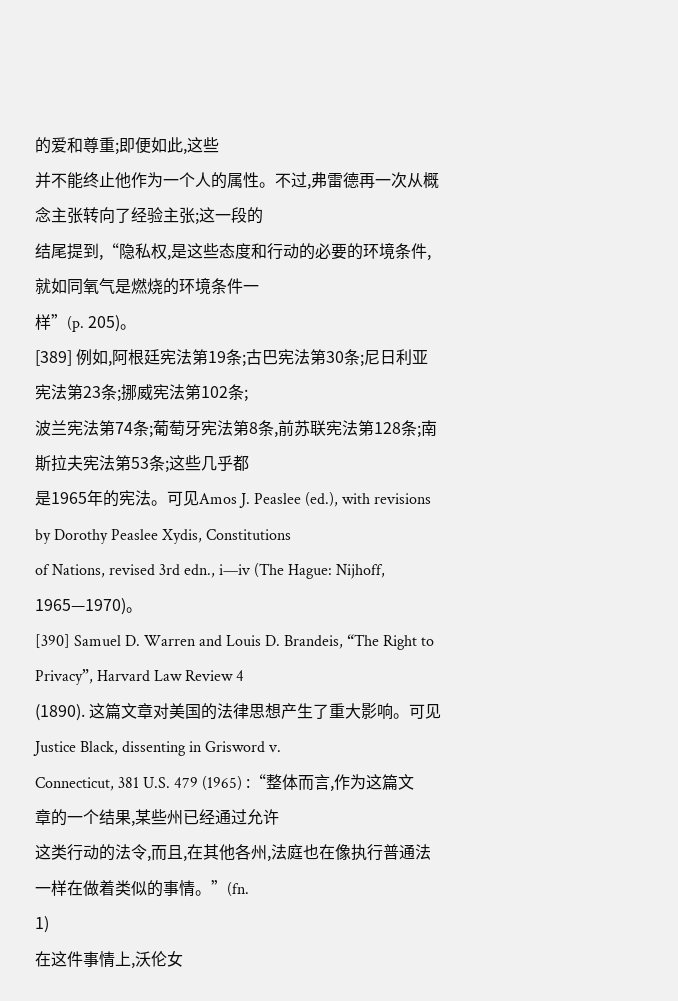的爱和尊重;即便如此,这些
并不能终止他作为一个人的属性。不过,弗雷德再一次从概念主张转向了经验主张;这一段的
结尾提到,“隐私权,是这些态度和行动的必要的环境条件,就如同氧气是燃烧的环境条件一
样”(p. 205)。
[389] 例如,阿根廷宪法第19条;古巴宪法第30条;尼日利亚宪法第23条;挪威宪法第102条;
波兰宪法第74条;葡萄牙宪法第8条,前苏联宪法第128条;南斯拉夫宪法第53条;这些几乎都
是1965年的宪法。可见Amos J. Peaslee (ed.), with revisions by Dorothy Peaslee Xydis, Constitutions
of Nations, revised 3rd edn., i—iv (The Hague: Nijhoff, 1965—1970)。
[390] Samuel D. Warren and Louis D. Brandeis, “The Right to Privacy”, Harvard Law Review 4
(1890). 这篇文章对美国的法律思想产生了重大影响。可见Justice Black, dissenting in Grisword v.
Connecticut, 381 U.S. 479 (1965) :“整体而言,作为这篇文章的一个结果,某些州已经通过允许
这类行动的法令,而且,在其他各州,法庭也在像执行普通法一样在做着类似的事情。”(fn.
1)
在这件事情上,沃伦女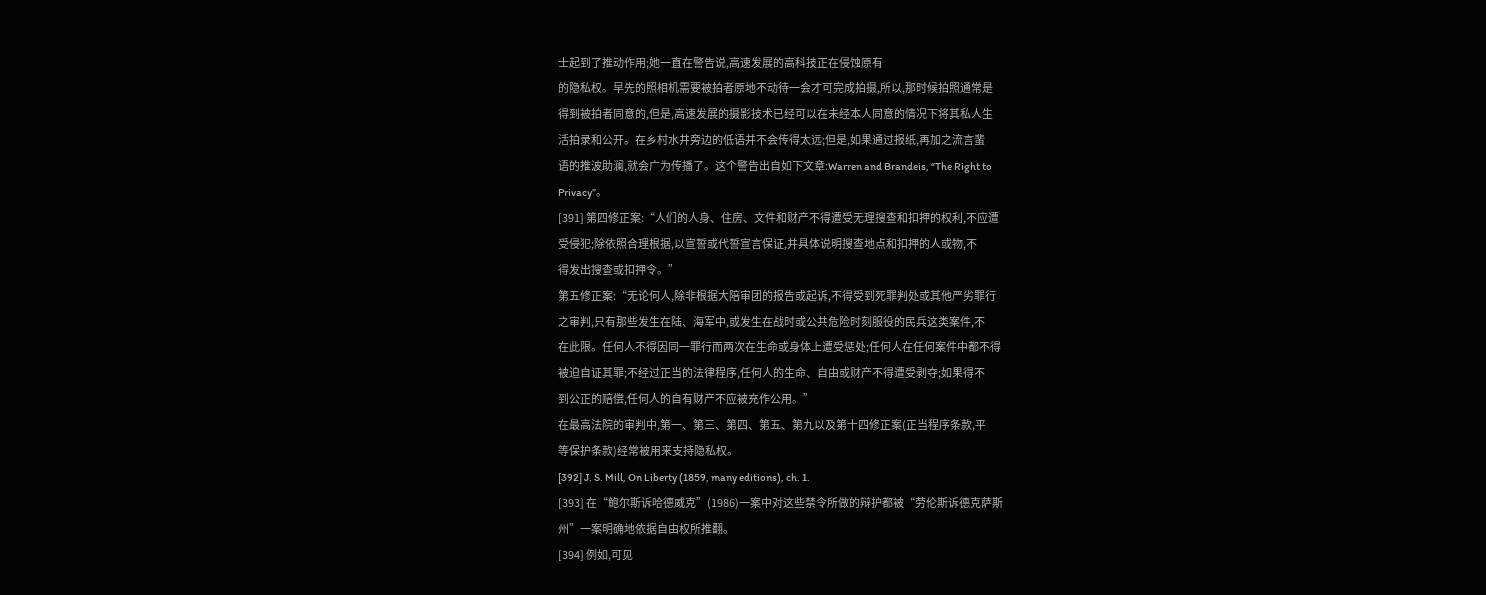士起到了推动作用;她一直在警告说,高速发展的高科技正在侵蚀原有
的隐私权。早先的照相机需要被拍者原地不动待一会才可完成拍摄,所以,那时候拍照通常是
得到被拍者同意的,但是,高速发展的摄影技术已经可以在未经本人同意的情况下将其私人生
活拍录和公开。在乡村水井旁边的低语并不会传得太远;但是,如果通过报纸,再加之流言蜚
语的推波助澜,就会广为传播了。这个警告出自如下文章:Warren and Brandeis, “The Right to
Privacy”。
[391] 第四修正案:“人们的人身、住房、文件和财产不得遭受无理搜查和扣押的权利,不应遭
受侵犯;除依照合理根据,以宣誓或代誓宣言保证,并具体说明搜查地点和扣押的人或物,不
得发出搜查或扣押令。”
第五修正案:“无论何人,除非根据大陪审团的报告或起诉,不得受到死罪判处或其他严劣罪行
之审判,只有那些发生在陆、海军中,或发生在战时或公共危险时刻服役的民兵这类案件,不
在此限。任何人不得因同一罪行而两次在生命或身体上遭受惩处;任何人在任何案件中都不得
被迫自证其罪;不经过正当的法律程序,任何人的生命、自由或财产不得遭受剥夺;如果得不
到公正的赔偿,任何人的自有财产不应被充作公用。”
在最高法院的审判中,第一、第三、第四、第五、第九以及第十四修正案(正当程序条款,平
等保护条款)经常被用来支持隐私权。
[392] J. S. Mill, On Liberty (1859, many editions), ch. 1.
[393] 在“鲍尔斯诉哈德威克”(1986)一案中对这些禁令所做的辩护都被“劳伦斯诉德克萨斯
州”一案明确地依据自由权所推翻。
[394] 例如,可见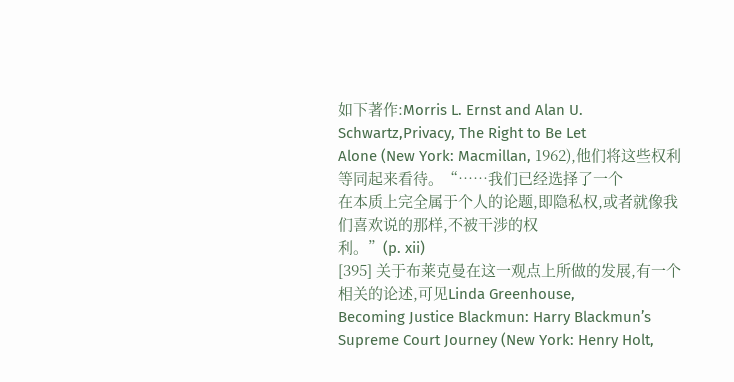如下著作:Morris L. Ernst and Alan U. Schwartz,Privacy, The Right to Be Let
Alone (New York: Macmillan, 1962),他们将这些权利等同起来看待。“……我们已经选择了一个
在本质上完全属于个人的论题,即隐私权,或者就像我们喜欢说的那样,不被干涉的权
利。”(p. xii)
[395] 关于布莱克曼在这一观点上所做的发展,有一个相关的论述,可见Linda Greenhouse,
Becoming Justice Blackmun: Harry Blackmun’s Supreme Court Journey (New York: Henry Holt,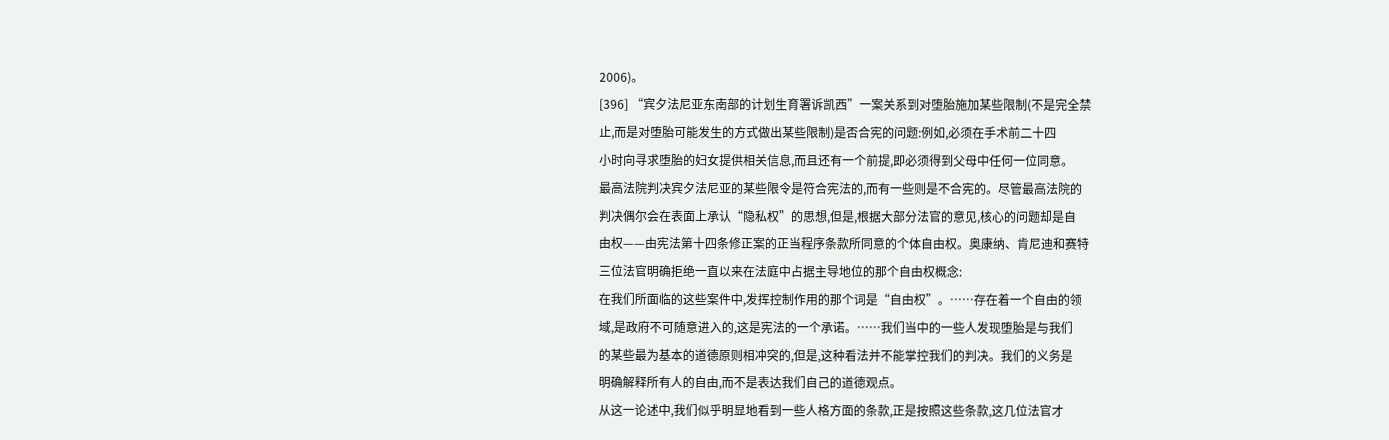2006)。
[396] “宾夕法尼亚东南部的计划生育署诉凯西”一案关系到对堕胎施加某些限制(不是完全禁
止,而是对堕胎可能发生的方式做出某些限制)是否合宪的问题:例如,必须在手术前二十四
小时向寻求堕胎的妇女提供相关信息,而且还有一个前提,即必须得到父母中任何一位同意。
最高法院判决宾夕法尼亚的某些限令是符合宪法的,而有一些则是不合宪的。尽管最高法院的
判决偶尔会在表面上承认“隐私权”的思想,但是,根据大部分法官的意见,核心的问题却是自
由权——由宪法第十四条修正案的正当程序条款所同意的个体自由权。奥康纳、肯尼迪和赛特
三位法官明确拒绝一直以来在法庭中占据主导地位的那个自由权概念:
在我们所面临的这些案件中,发挥控制作用的那个词是“自由权”。……存在着一个自由的领
域,是政府不可随意进入的,这是宪法的一个承诺。……我们当中的一些人发现堕胎是与我们
的某些最为基本的道德原则相冲突的,但是,这种看法并不能掌控我们的判决。我们的义务是
明确解释所有人的自由,而不是表达我们自己的道德观点。
从这一论述中,我们似乎明显地看到一些人格方面的条款,正是按照这些条款,这几位法官才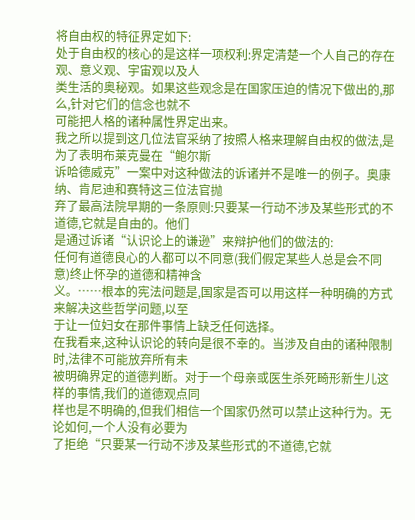将自由权的特征界定如下:
处于自由权的核心的是这样一项权利:界定清楚一个人自己的存在观、意义观、宇宙观以及人
类生活的奥秘观。如果这些观念是在国家压迫的情况下做出的,那么,针对它们的信念也就不
可能把人格的诸种属性界定出来。
我之所以提到这几位法官采纳了按照人格来理解自由权的做法,是为了表明布莱克曼在“鲍尔斯
诉哈德威克”一案中对这种做法的诉诸并不是唯一的例子。奥康纳、肯尼迪和赛特这三位法官抛
弃了最高法院早期的一条原则:只要某一行动不涉及某些形式的不道德,它就是自由的。他们
是通过诉诸“认识论上的谦逊”来辩护他们的做法的:
任何有道德良心的人都可以不同意(我们假定某些人总是会不同意)终止怀孕的道德和精神含
义。……根本的宪法问题是,国家是否可以用这样一种明确的方式来解决这些哲学问题,以至
于让一位妇女在那件事情上缺乏任何选择。
在我看来,这种认识论的转向是很不幸的。当涉及自由的诸种限制时,法律不可能放弃所有未
被明确界定的道德判断。对于一个母亲或医生杀死畸形新生儿这样的事情,我们的道德观点同
样也是不明确的,但我们相信一个国家仍然可以禁止这种行为。无论如何,一个人没有必要为
了拒绝“只要某一行动不涉及某些形式的不道德,它就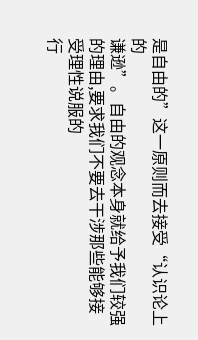是自由的”这一原则而去接受“认识论上的
谦逊”。自由的观念本身就给予我们较强的理由,要求我们不要去干涉那些能够接受理性说服的
行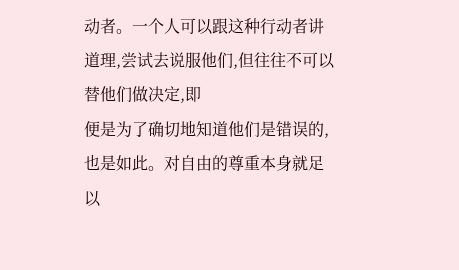动者。一个人可以跟这种行动者讲道理,尝试去说服他们,但往往不可以替他们做决定,即
便是为了确切地知道他们是错误的,也是如此。对自由的尊重本身就足以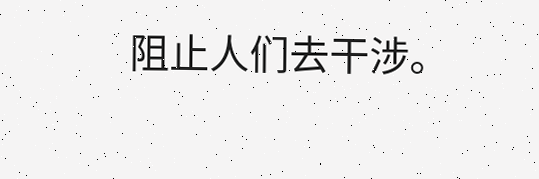阻止人们去干涉。